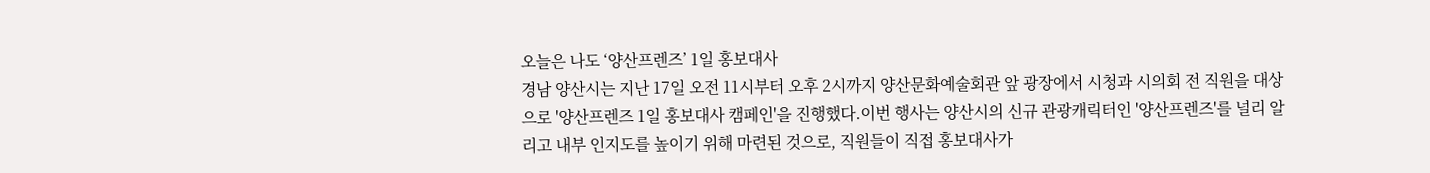오늘은 나도 ‘양산프렌즈’ 1일 홍보대사
경남 양산시는 지난 17일 오전 11시부터 오후 2시까지 양산문화예술회관 앞 광장에서 시청과 시의회 전 직원을 대상으로 '양산프렌즈 1일 홍보대사 캠페인'을 진행했다.이번 행사는 양산시의 신규 관광캐릭터인 '양산프렌즈'를 널리 알리고 내부 인지도를 높이기 위해 마련된 것으로, 직원들이 직접 홍보대사가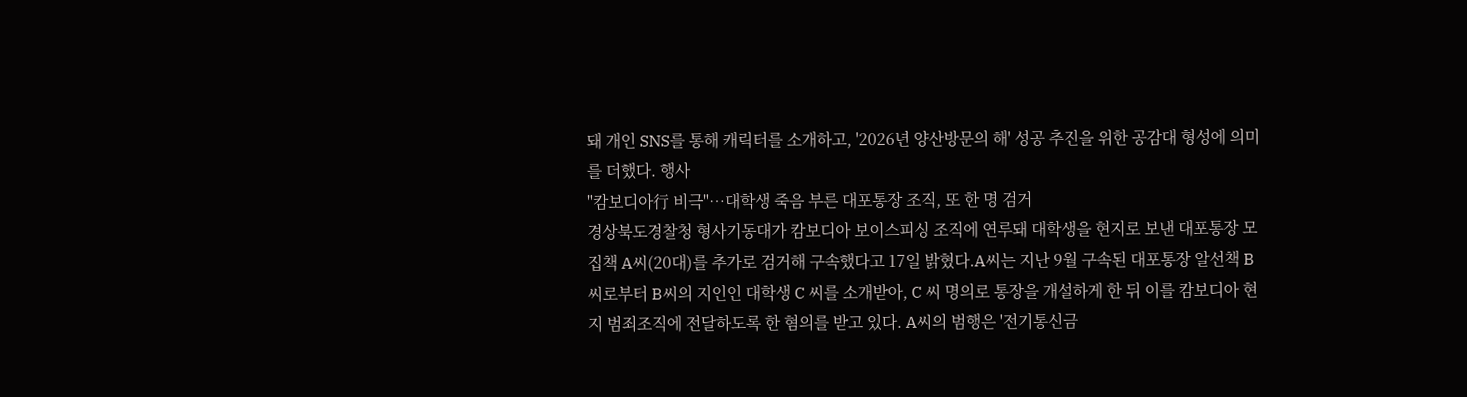돼 개인 SNS를 통해 캐릭터를 소개하고, '2026년 양산방문의 해' 성공 추진을 위한 공감대 형성에 의미를 더했다. 행사
"캄보디아行 비극"…대학생 죽음 부른 대포통장 조직, 또 한 명 검거
경상북도경찰청 형사기동대가 캄보디아 보이스피싱 조직에 연루돼 대학생을 현지로 보낸 대포통장 모집책 A씨(20대)를 추가로 검거해 구속했다고 17일 밝혔다.A씨는 지난 9월 구속된 대포통장 알선책 B씨로부터 B씨의 지인인 대학생 C 씨를 소개받아, C 씨 명의로 통장을 개설하게 한 뒤 이를 캄보디아 현지 범죄조직에 전달하도록 한 혐의를 받고 있다. A씨의 범행은 '전기통신금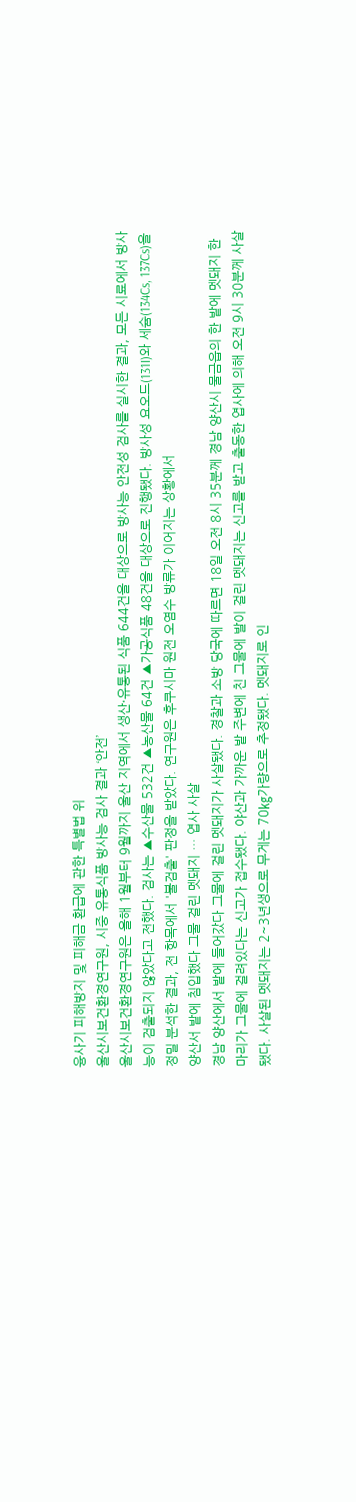융사기 피해방지 및 피해금 환급에 관한 특별법 위
울산시보건환경연구원, 시중 유통식품 방사능 검사 결과 ‘안전’
울산시보건환경연구원은 올해 1월부터 9월까지 울산 지역에서 생산·유통된 식품 644건을 대상으로 방사능 안전성 검사를 실시한 결과, 모든 시료에서 방사능이 검출되지 않았다고 전했다. 검사는 ▲수산물 532건 ▲농산물 64건 ▲가공식품 48건을 대상으로 진행됐다. 방사성 요오드(131I)와 세슘(134Cs, 137Cs)을 정밀 분석한 결과, 전 항목에서 '불검출' 판정을 받았다. 연구원은 후쿠시마 원전 오염수 방류가 이어지는 상황에서
양산서 밭에 침입했다 그물 걸린 멧돼지 … 엽사 사살
경남 양산에서 밭에 들어갔다 그물에 걸린 멧돼지가 사살됐다. 경찰과 소방 당국에 따르면 18일 오전 8시 35분께 경남 양산시 물금읍의 한 밭에 멧돼지 한 마리가 그물에 걸려있다는 신고가 접수됐다. 야산과 가까운 밭 주변에 친 그물에 발이 걸린 멧돼지는 신고를 받고 출동한 엽사에 의해 오전 9시 30분께 사살됐다. 사살된 멧돼지는 2~3년생으로 무게는 70㎏가량으로 추정됐다. 멧돼지로 인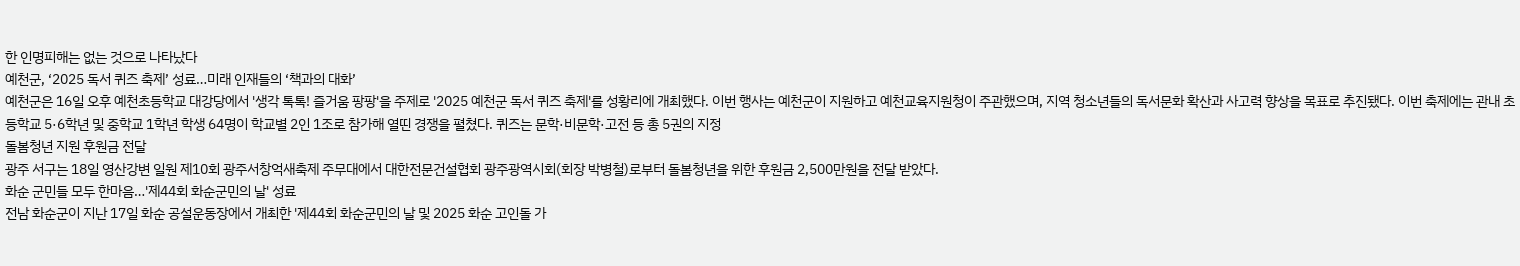한 인명피해는 없는 것으로 나타났다
예천군, ‘2025 독서 퀴즈 축제’ 성료…미래 인재들의 ‘책과의 대화’
예천군은 16일 오후 예천초등학교 대강당에서 '생각 톡톡! 즐거움 팡팡'을 주제로 '2025 예천군 독서 퀴즈 축제'를 성황리에 개최했다. 이번 행사는 예천군이 지원하고 예천교육지원청이 주관했으며, 지역 청소년들의 독서문화 확산과 사고력 향상을 목표로 추진됐다. 이번 축제에는 관내 초등학교 5·6학년 및 중학교 1학년 학생 64명이 학교별 2인 1조로 참가해 열띤 경쟁을 펼쳤다. 퀴즈는 문학·비문학·고전 등 총 5권의 지정
돌봄청년 지원 후원금 전달
광주 서구는 18일 영산강변 일원 제10회 광주서창억새축제 주무대에서 대한전문건설협회 광주광역시회(회장 박병철)로부터 돌봄청년을 위한 후원금 2,500만원을 전달 받았다.
화순 군민들 모두 한마음…'제44회 화순군민의 날' 성료
전남 화순군이 지난 17일 화순 공설운동장에서 개최한 '제44회 화순군민의 날 및 2025 화순 고인돌 가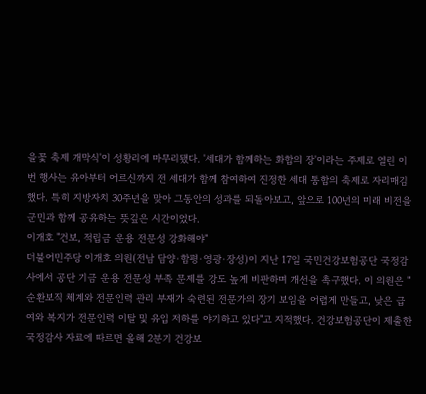을꽃 축제 개막식'이 성황리에 마무리됐다. '세대가 함께하는 화합의 장'이라는 주제로 열린 이번 행사는 유아부터 어르신까지 전 세대가 함께 참여하여 진정한 세대 통합의 축제로 자리매김했다. 특히 지방자치 30주년을 맞아 그동안의 성과를 되돌아보고, 앞으로 100년의 미래 비전을 군민과 함께 공유하는 뜻깊은 시간이었다.
이개호 "건보, 적립금 운용 전문성 강화해야"
더불어민주당 이개호 의원(전남 담양·함평·영광·장성)이 지난 17일 국민건강보험공단 국정감사에서 공단 기금 운용 전문성 부족 문제를 강도 높게 비판하며 개선을 촉구했다. 이 의원은 "순환보직 체계와 전문인력 관리 부재가 숙련된 전문가의 장기 보임을 어렵게 만들고, 낮은 급여와 복지가 전문인력 이탈 및 유입 저하를 야기하고 있다"고 지적했다. 건강보험공단이 제출한 국정감사 자료에 따르면 올해 2분기 건강보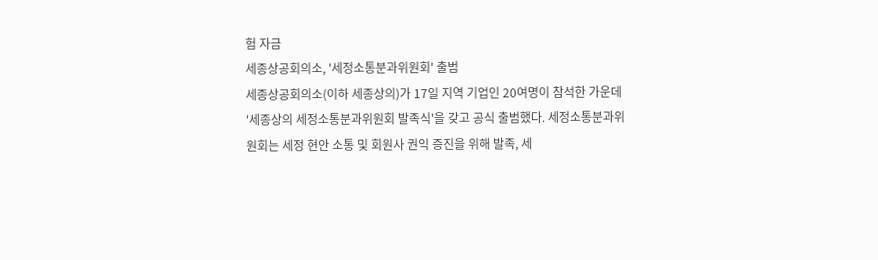험 자금
세종상공회의소, '세정소통분과위원회' 출범
세종상공회의소(이하 세종상의)가 17일 지역 기업인 20여명이 참석한 가운데 '세종상의 세정소통분과위원회 발족식'을 갖고 공식 출범했다. 세정소통분과위원회는 세정 현안 소통 및 회원사 권익 증진을 위해 발족, 세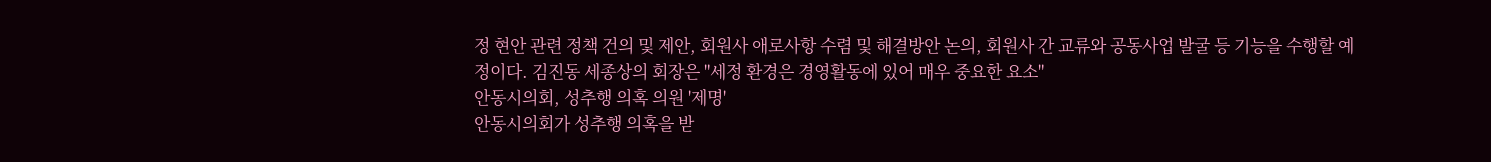정 현안 관련 정책 건의 및 제안, 회원사 애로사항 수렴 및 해결방안 논의, 회원사 간 교류와 공동사업 발굴 등 기능을 수행할 예정이다. 김진동 세종상의 회장은 "세정 환경은 경영활동에 있어 매우 중요한 요소"
안동시의회, 성추행 의혹 의원 '제명'
안동시의회가 성추행 의혹을 받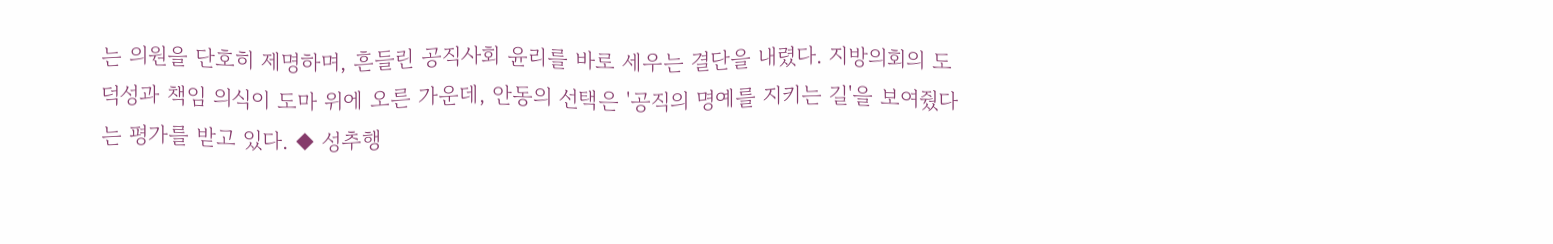는 의원을 단호히 제명하며, 흔들린 공직사회 윤리를 바로 세우는 결단을 내렸다. 지방의회의 도덕성과 책임 의식이 도마 위에 오른 가운데, 안동의 선택은 '공직의 명예를 지키는 길'을 보여줬다는 평가를 받고 있다. ◆ 성추행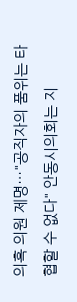의혹 의원 제명…"공직자의 품위는 타협할 수 없다" 안동시의회는 지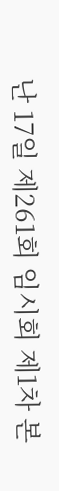난 17일 제261회 임시회 제1차 본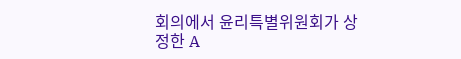회의에서 윤리특별위원회가 상정한 A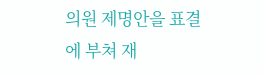의원 제명안을 표결에 부쳐 재